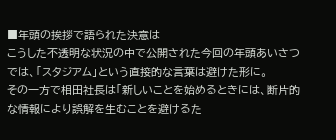■年頭の挨拶で語られた決意は
こうした不透明な状況の中で公開された今回の年頭あいさつでは、「スタジアム」という直接的な言葉は避けた形に。
その一方で相田社長は「新しいことを始めるときには、断片的な情報により誤解を生むことを避けるた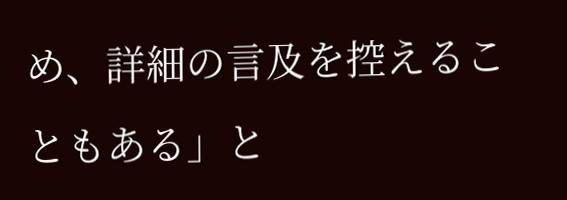め、詳細の言及を控えることもある」と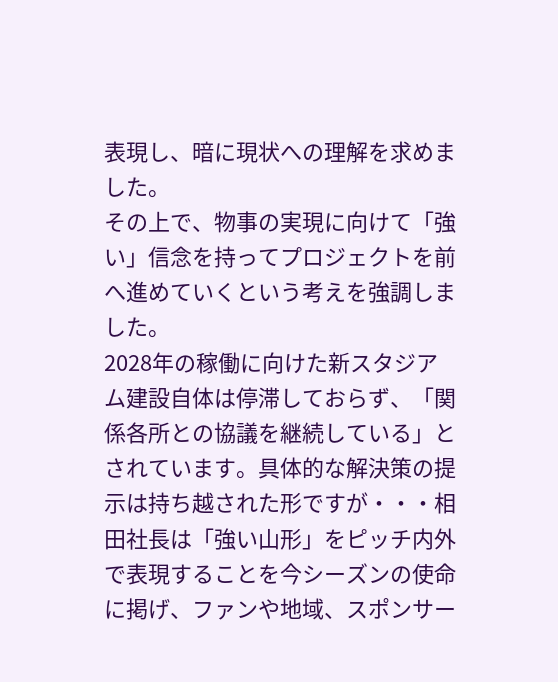表現し、暗に現状への理解を求めました。
その上で、物事の実現に向けて「強い」信念を持ってプロジェクトを前へ進めていくという考えを強調しました。
2028年の稼働に向けた新スタジアム建設自体は停滞しておらず、「関係各所との協議を継続している」とされています。具体的な解決策の提示は持ち越された形ですが・・・相田社長は「強い山形」をピッチ内外で表現することを今シーズンの使命に掲げ、ファンや地域、スポンサー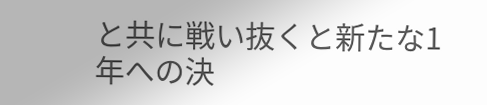と共に戦い抜くと新たな1年への決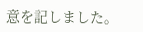意を記しました。